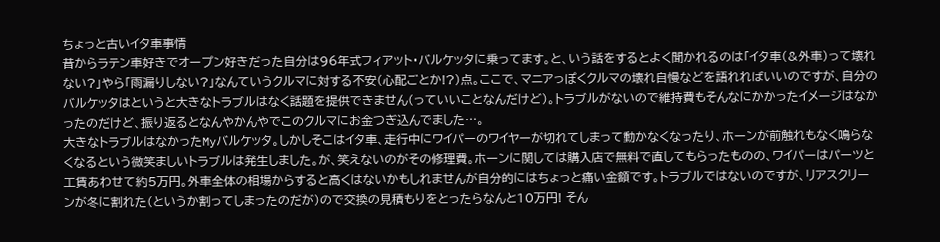ちょっと古いイタ車事情
昔からラテン車好きでオープン好きだった自分は96年式フィアット・バルケッタに乗ってます。と、いう話をするとよく聞かれるのは「イタ車(&外車)って壊れない?」やら「雨漏りしない?」なんていうクルマに対する不安(心配ごとか!?)点。ここで、マニアっぽくクルマの壊れ自慢などを語れればいいのですが、自分のバルケッタはというと大きなトラブルはなく話題を提供できません(っていいことなんだけど)。トラブルがないので維持費もそんなにかかったイメージはなかったのだけど、振り返るとなんやかんやでこのクルマにお金つぎ込んでました…。
大きなトラブルはなかったMyバルケッタ。しかしそこはイタ車、走行中にワイパーのワイヤーが切れてしまって動かなくなったり、ホーンが前触れもなく鳴らなくなるという微笑ましいトラブルは発生しました。が、笑えないのがその修理費。ホーンに関しては購入店で無料で直してもらったものの、ワイパーはパーツと工賃あわせて約5万円。外車全体の相場からすると高くはないかもしれませんが自分的にはちょっと痛い金額です。トラブルではないのですが、リアスクリーンが冬に割れた(というか割ってしまったのだが)ので交換の見積もりをとったらなんと10万円! そん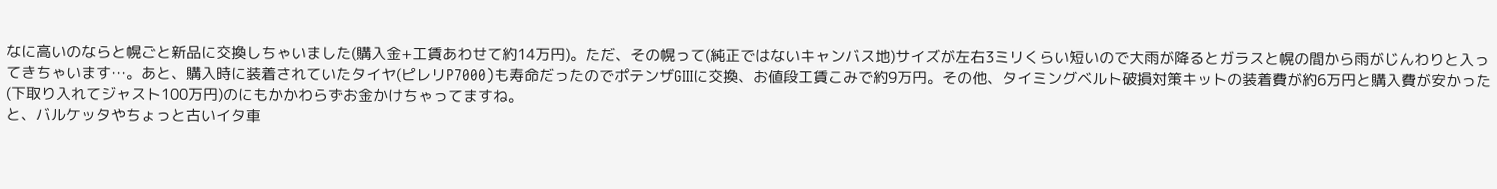なに高いのならと幌ごと新品に交換しちゃいました(購入金+工賃あわせて約14万円)。ただ、その幌って(純正ではないキャンバス地)サイズが左右3ミリくらい短いので大雨が降るとガラスと幌の間から雨がじんわりと入ってきちゃいます…。あと、購入時に装着されていたタイヤ(ピレリP7000)も寿命だったのでポテンザGⅢに交換、お値段工賃こみで約9万円。その他、タイミングベルト破損対策キットの装着費が約6万円と購入費が安かった(下取り入れてジャスト100万円)のにもかかわらずお金かけちゃってますね。
と、バルケッタやちょっと古いイタ車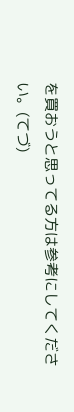を買おうと思ってる方は参考にしてください。(てづ)